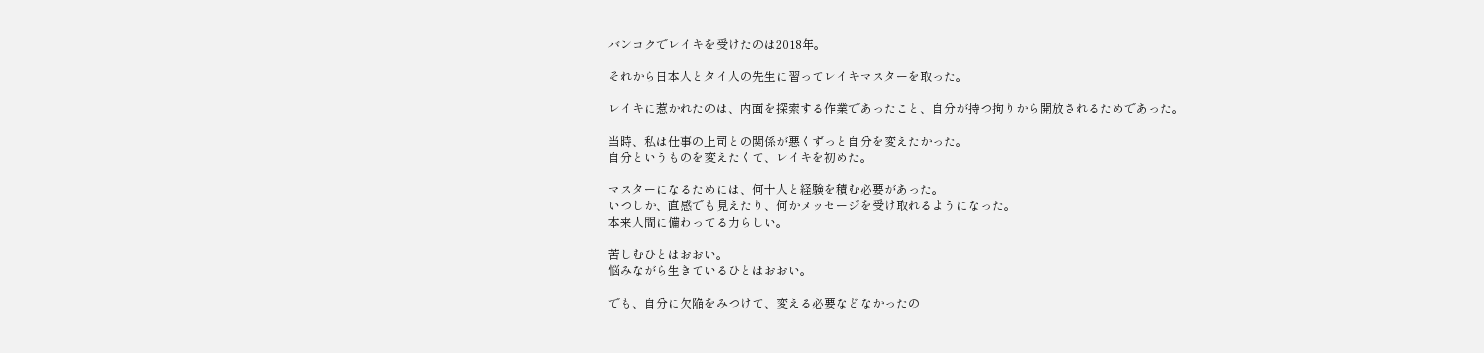バンコクでレイキを受けたのは2018年。

それから日本人とタイ人の先生に習ってレイキマスターを取った。

レイキに惹かれたのは、内面を探索する作業であったこと、自分が持つ拘りから開放されるためであった。

当時、私は仕事の上司との関係が悪くずっと自分を変えたかった。
自分というものを変えたくて、レイキを初めた。

マスターになるためには、何十人と経験を積む必要があった。
いつしか、直感でも見えたり、何かメッセージを受け取れるようになった。
本来人間に備わってる力らしい。

苦しむひとはおおい。
悩みながら生きているひとはおおい。

でも、自分に欠陥をみつけて、変える必要などなかったの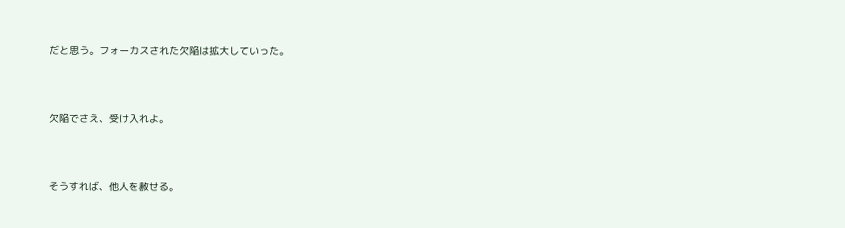だと思う。フォーカスされた欠陥は拡大していった。



欠陥でさえ、受け入れよ。



そうすれば、他人を赦せる。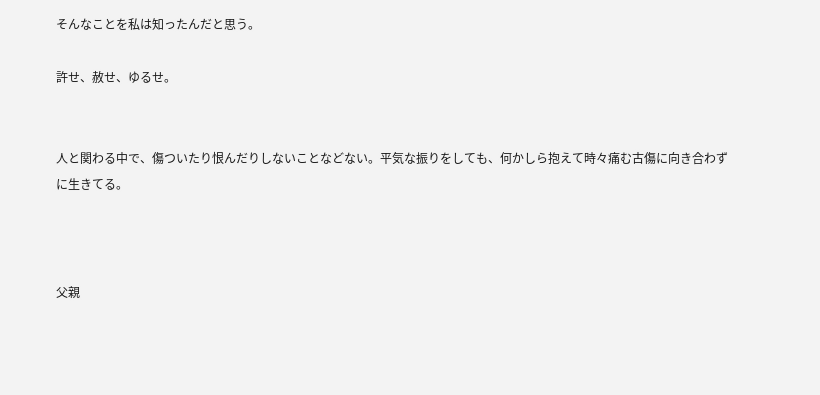そんなことを私は知ったんだと思う。

許せ、赦せ、ゆるせ。


人と関わる中で、傷ついたり恨んだりしないことなどない。平気な振りをしても、何かしら抱えて時々痛む古傷に向き合わずに生きてる。



父親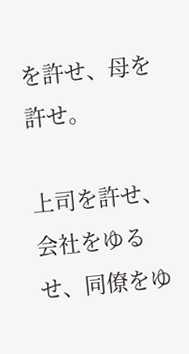を許せ、母を許せ。

上司を許せ、会社をゆるせ、同僚をゆ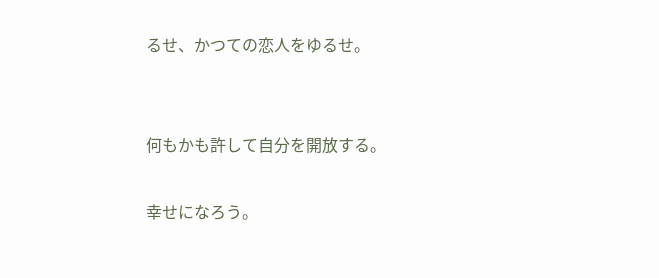るせ、かつての恋人をゆるせ。


何もかも許して自分を開放する。

幸せになろう。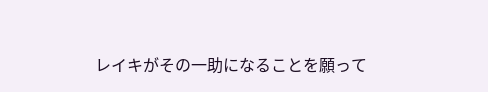レイキがその一助になることを願って